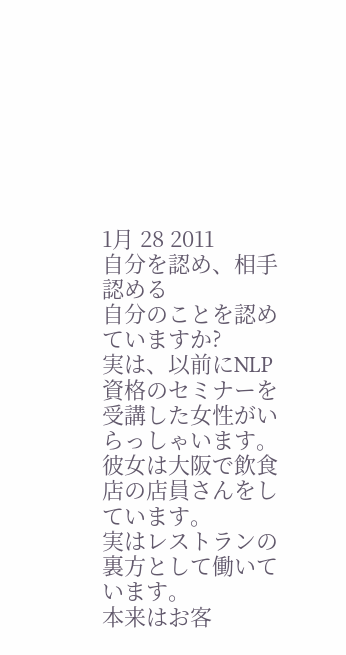1月 28 2011
自分を認め、相手認める
自分のことを認めていますか?
実は、以前にNLP資格のセミナーを受講した女性がいらっしゃいます。
彼女は大阪で飲食店の店員さんをしています。
実はレストランの裏方として働いています。
本来はお客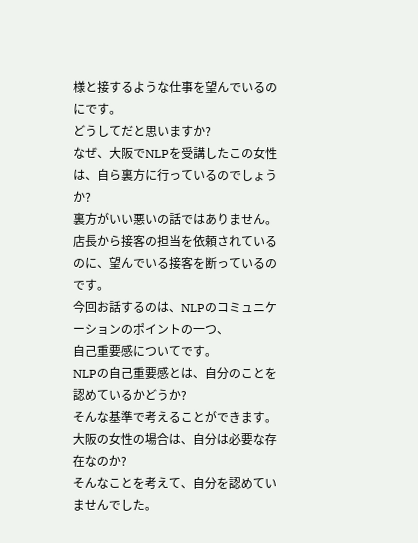様と接するような仕事を望んでいるのにです。
どうしてだと思いますか?
なぜ、大阪でNLPを受講したこの女性は、自ら裏方に行っているのでしょうか?
裏方がいい悪いの話ではありません。
店長から接客の担当を依頼されているのに、望んでいる接客を断っているのです。
今回お話するのは、NLPのコミュニケーションのポイントの一つ、
自己重要感についてです。
NLPの自己重要感とは、自分のことを認めているかどうか?
そんな基準で考えることができます。
大阪の女性の場合は、自分は必要な存在なのか?
そんなことを考えて、自分を認めていませんでした。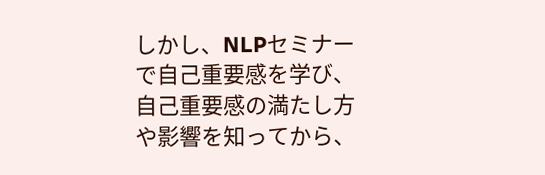しかし、NLPセミナーで自己重要感を学び、自己重要感の満たし方や影響を知ってから、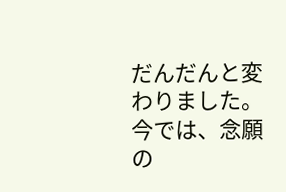だんだんと変わりました。
今では、念願の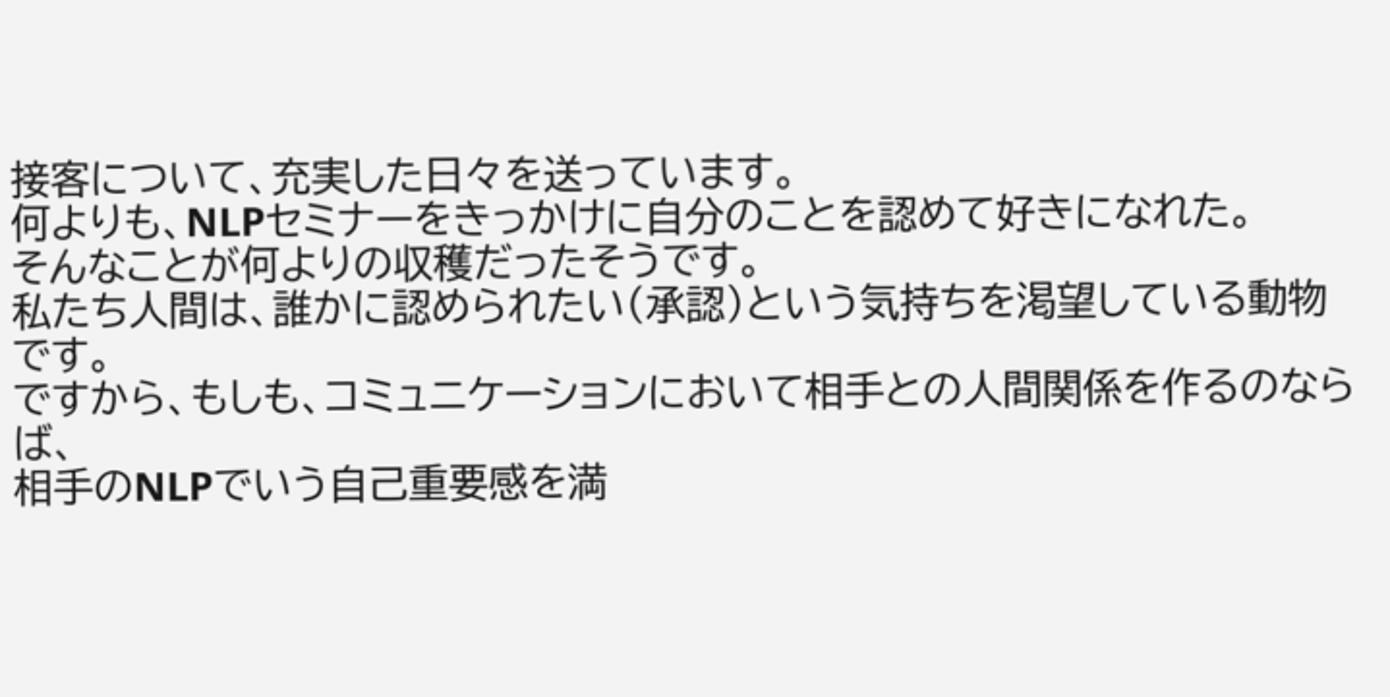接客について、充実した日々を送っています。
何よりも、NLPセミナーをきっかけに自分のことを認めて好きになれた。
そんなことが何よりの収穫だったそうです。
私たち人間は、誰かに認められたい(承認)という気持ちを渇望している動物です。
ですから、もしも、コミュニケーションにおいて相手との人間関係を作るのならば、
相手のNLPでいう自己重要感を満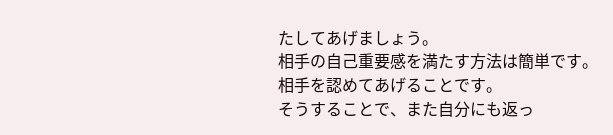たしてあげましょう。
相手の自己重要感を満たす方法は簡単です。
相手を認めてあげることです。
そうすることで、また自分にも返っ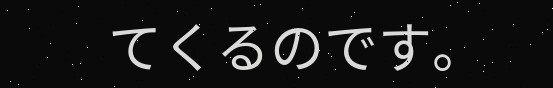てくるのです。